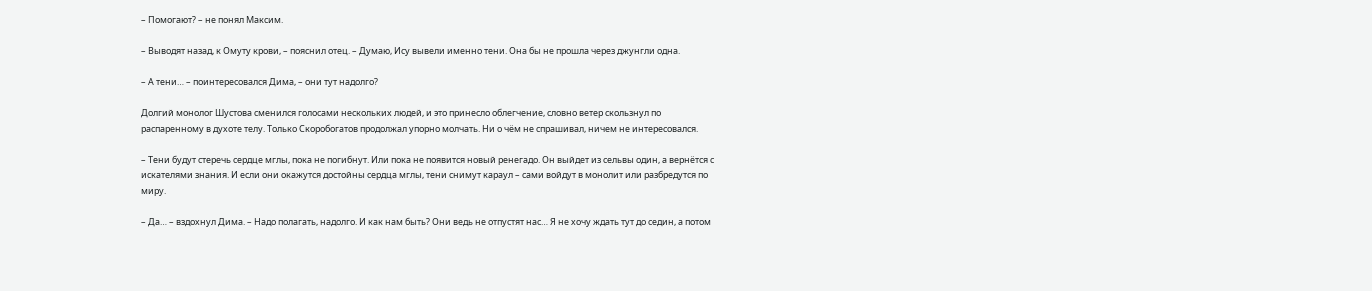– Помогают? – не понял Максим.

– Выводят назад, к Омуту крови, – пояснил отец. – Думаю, Ису вывели именно тени. Она бы не прошла через джунгли одна.

– А тени… – поинтересовался Дима, – они тут надолго?

Долгий монолог Шустова сменился голосами нескольких людей, и это принесло облегчение, словно ветер скользнул по распаренному в духоте телу. Только Скоробогатов продолжал упорно молчать. Ни о чём не спрашивал, ничем не интересовался.

– Тени будут стеречь сердце мглы, пока не погибнут. Или пока не появится новый ренегадо. Он выйдет из сельвы один, а вернётся с искателями знания. И если они окажутся достойны сердца мглы, тени снимут караул – сами войдут в монолит или разбредутся по миру.

– Да… – вздохнул Дима. – Надо полагать, надолго. И как нам быть? Они ведь не отпустят нас… Я не хочу ждать тут до седин, а потом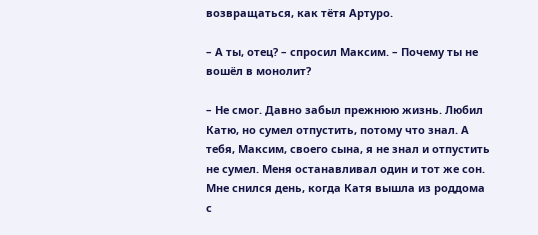возвращаться, как тётя Артуро.

– А ты, отец? – спросил Максим. – Почему ты не вошёл в монолит?

– Не смог. Давно забыл прежнюю жизнь. Любил Катю, но сумел отпустить, потому что знал. А тебя, Максим, своего сына, я не знал и отпустить не сумел. Меня останавливал один и тот же сон. Мне снился день, когда Катя вышла из роддома с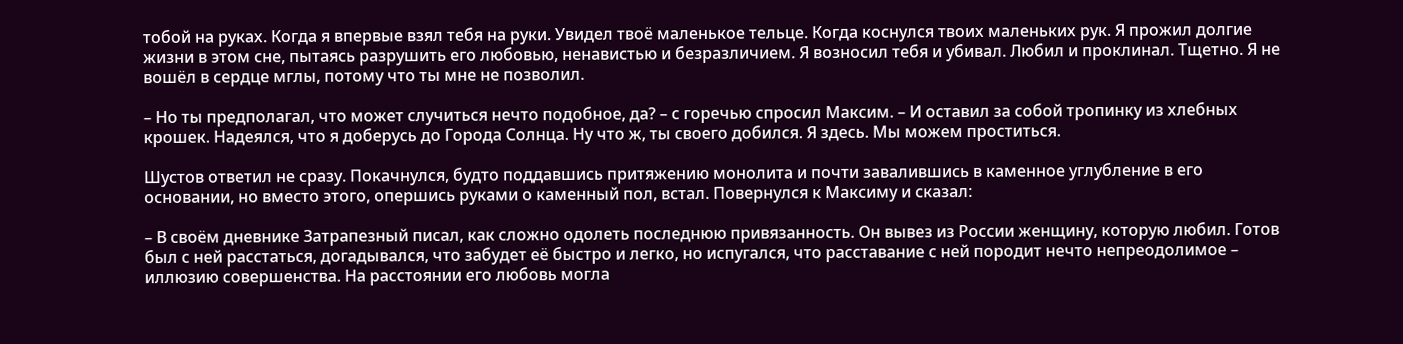тобой на руках. Когда я впервые взял тебя на руки. Увидел твоё маленькое тельце. Когда коснулся твоих маленьких рук. Я прожил долгие жизни в этом сне, пытаясь разрушить его любовью, ненавистью и безразличием. Я возносил тебя и убивал. Любил и проклинал. Тщетно. Я не вошёл в сердце мглы, потому что ты мне не позволил.

– Но ты предполагал, что может случиться нечто подобное, да? – с горечью спросил Максим. – И оставил за собой тропинку из хлебных крошек. Надеялся, что я доберусь до Города Солнца. Ну что ж, ты своего добился. Я здесь. Мы можем проститься.

Шустов ответил не сразу. Покачнулся, будто поддавшись притяжению монолита и почти завалившись в каменное углубление в его основании, но вместо этого, опершись руками о каменный пол, встал. Повернулся к Максиму и сказал:

– В своём дневнике Затрапезный писал, как сложно одолеть последнюю привязанность. Он вывез из России женщину, которую любил. Готов был с ней расстаться, догадывался, что забудет её быстро и легко, но испугался, что расставание с ней породит нечто непреодолимое – иллюзию совершенства. На расстоянии его любовь могла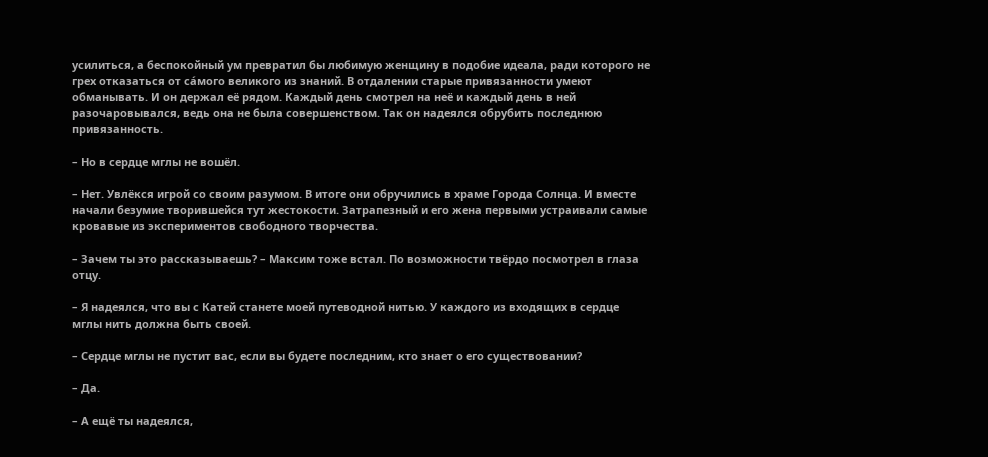усилиться, а беспокойный ум превратил бы любимую женщину в подобие идеала, ради которого не грех отказаться от сáмого великого из знаний. В отдалении старые привязанности умеют обманывать. И он держал её рядом. Каждый день смотрел на неё и каждый день в ней разочаровывался, ведь она не была совершенством. Так он надеялся обрубить последнюю привязанность.

– Но в сердце мглы не вошёл.

– Нет. Увлёкся игрой со своим разумом. В итоге они обручились в храме Города Солнца. И вместе начали безумие творившейся тут жестокости. Затрапезный и его жена первыми устраивали самые кровавые из экспериментов свободного творчества.

– Зачем ты это рассказываешь? – Максим тоже встал. По возможности твёрдо посмотрел в глаза отцу.

– Я надеялся, что вы с Катей станете моей путеводной нитью. У каждого из входящих в сердце мглы нить должна быть своей.

– Сердце мглы не пустит вас, если вы будете последним, кто знает о его существовании?

– Да.

– А ещё ты надеялся,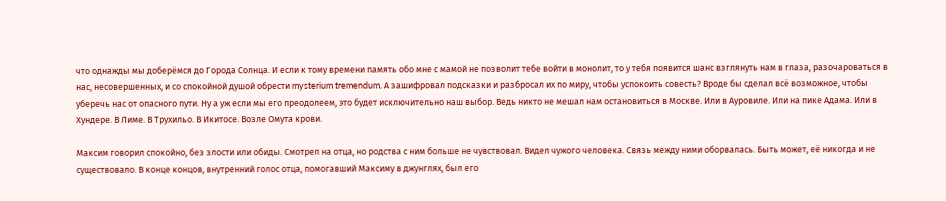что однажды мы доберёмся до Города Солнца. И если к тому времени память обо мне с мамой не позволит тебе войти в монолит, то у тебя появится шанс взглянуть нам в глаза, разочароваться в нас, несовершенных, и со спокойной душой обрести mysterium tremendum. А зашифровал подсказки и разбросал их по миру, чтобы успокоить совесть? Вроде бы сделал всё возможное, чтобы уберечь нас от опасного пути. Ну а уж если мы его преодолеем, это будет исключительно наш выбор. Ведь никто не мешал нам остановиться в Москве. Или в Ауровиле. Или на пике Адама. Или в Хундере. В Лиме. В Трухильо. В Икитосе. Возле Омута крови.

Максим говорил спокойно, без злости или обиды. Смотрел на отца, но родства с ним больше не чувствовал. Видел чужого человека. Связь между ними оборвалась. Быть может, её никогда и не существовало. В конце концов, внутренний голос отца, помогавший Максиму в джунглях, был его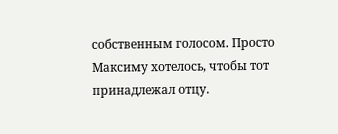собственным голосом. Просто Максиму хотелось, чтобы тот принадлежал отцу.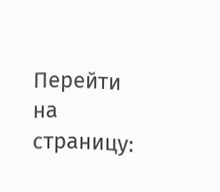Перейти на страницу: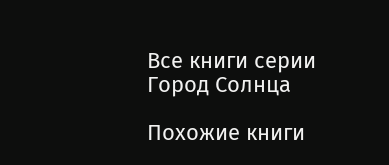Все книги серии Город Солнца

Похожие книги